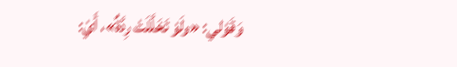وَقَوْلي: «ولَوْ تَخَلَّلَتْ رِدَّةٌ»، أَيْ: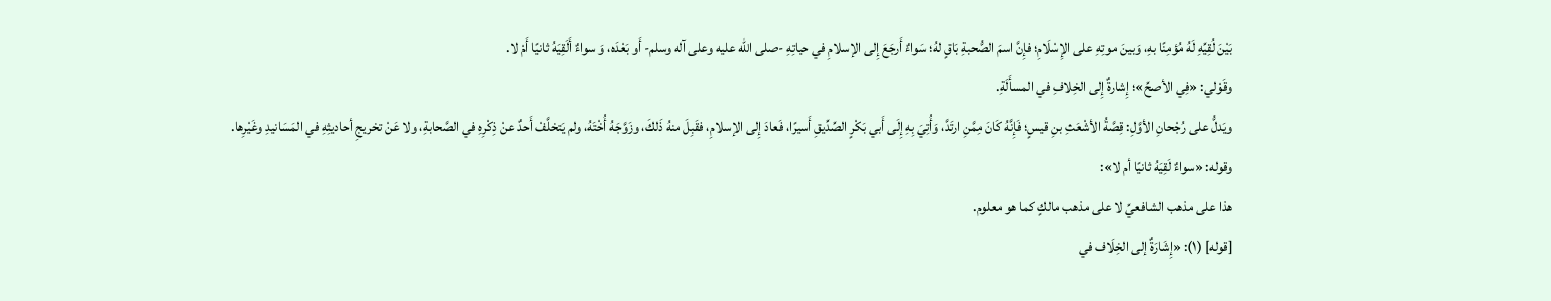بَيْنَ لُقِيِّهِ لَهُ مُؤمِنًا بهِ، وَبينَ موتِهِ على الإِسْلَامِ؛ فإِنَّ اسمَ الصُّحبةِ بَاقٍ لهُ؛ سَواءٌ أَرجَعَ إِلى الإسلامِ في حياتِهِ -صلى الله عليه وعلى آله وسلم- أَو بَعْدَه، وَ سواءٌ أَلَقِيَهُ ثانيًا أَمْ لا.
وقَوْلي: «فِي الأصحِّ»؛ إِشارةٌ إِلى الخِلافِ في المسأَلَةِ.
ويَدلُّ على رُجْحانِ الأوَّلِ: قِصَّةُ الأشْعَثِ بنِ قيسٍ؛ فَإِنَّهُ كَانَ مِمَّنِ ارتَدَّ، وَأُتِيَ بِهِ إِلَى أَبي بَكْرٍ الصِّدِّيقِ أَسيرًا، فَعادَ إِلى الإسلامِ، فقَبِلَ منهُ ذَلكَ، وزَوَّجَهُ أُخْتَهُ، ولم يَتخلَّفْ أَحدٌ عنْ ذِكْرِهِ في الصَّحابةِ، ولا عَنْ تخريجِ أحاديثِهِ في المَسَانيدِ وغَيْرِها.
وقوله: «سواءٌ لَقِيَهُ ثانيًا أم لا»:
هذا على مذهب الشافعيِّ لا على مذهب مالكٍ كما هو معلوم.
[قوله] (١): «إِشَارَةٌ إلى الخِلَاف في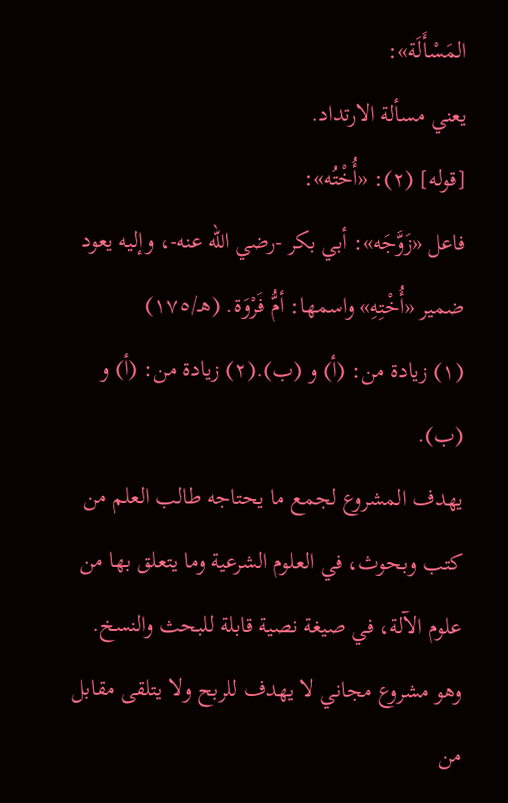المَسْأَلَة»:
يعني مسألة الارتداد.
[قوله] (٢): «أُخْتُه»:
فاعل «زَوَّجَه»: أبي بكر -رضي الله عنه-، وإليه يعود ضمير «أُخْتِهِ» واسمها: أمُّ فَرْوَة. (هـ/١٧٥)
(١) زيادة من: (أ) و (ب).(٢) زيادة من: (أ) و (ب).
يهدف المشروع لجمع ما يحتاجه طالب العلم من كتب وبحوث، في العلوم الشرعية وما يتعلق بها من علوم الآلة، في صيغة نصية قابلة للبحث والنسخ.
وهو مشروع مجاني لا يهدف للربح ولا يتلقى مقابل من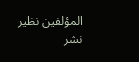المؤلفين نظير نشر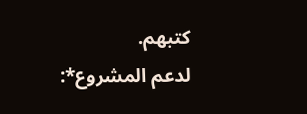كتبهم.
لدعم المشروع*: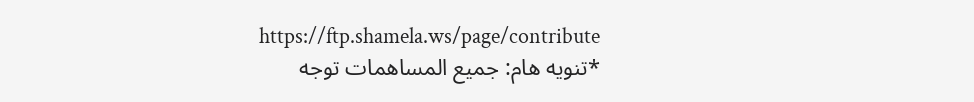https://ftp.shamela.ws/page/contribute
*تنويه هام: جميع المساهمات توجه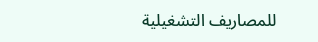للمصاريف التشغيلية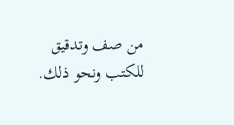من صف وتدقيق للكتب ونحو ذلك.